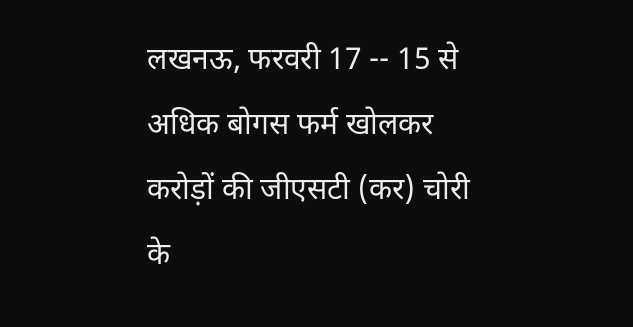लखनऊ, फरवरी 17 -- 15 से अधिक बोगस फर्म खोलकर करोड़ों की जीएसटी (कर) चोरी के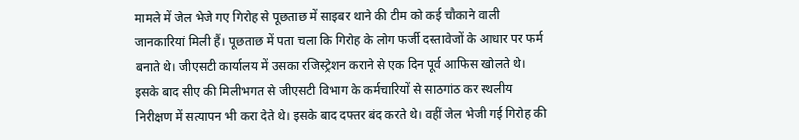मामले में जेल भेजे गए गिरोह से पूछताछ में साइबर थाने की टीम को कई चौकाने वाली जानकारियां मिली हैं। पूछताछ में पता चला कि गिरोह के लोग फर्जी दस्तावेजों के आधार पर फर्म बनाते थे। जीएसटी कार्यालय में उसका रजिस्ट्रेशन कराने से एक दिन पूर्व आफिस खोलते थे। इसके बाद सीए की मिलीभगत से जीएसटी विभाग के कर्मचारियों से साठगांठ कर स्थलीय निरीक्षण में सत्यापन भी करा देते थे। इसके बाद दफ्तर बंद करते थे। वहीं जेल भेजी गई गिरोह की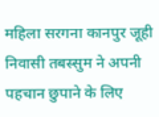महिला सरगना कानपुर जूही निवासी तबस्सुम ने अपनी पहचान छुपाने के लिए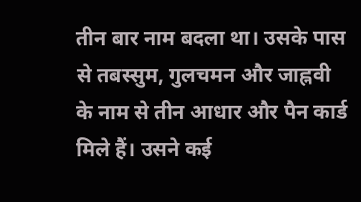तीन बार नाम बदला था। उसके पास से तबस्सुम, गुलचमन और जाह्नवी के नाम से तीन आधार और पैन कार्ड मिले हैं। उसने कई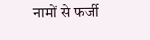नामों से फर्जी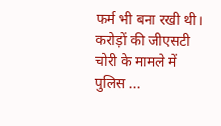फर्म भी बना रखी थी। करोड़ों की जीएसटी चोरी के मामले में पुलिस ...